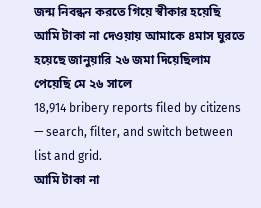জন্ম নিবন্ধন করতে গিয়ে স্বীকার হয়েছি
আমি টাকা না দেওয়ায় আমাকে ৪মাস ঘুরতে হয়েছে জানুয়ারি ২৬ জমা দিয়েছিলাম পেয়েছি মে ২৬ সালে
18,914 bribery reports filed by citizens — search, filter, and switch between list and grid.
আমি টাকা না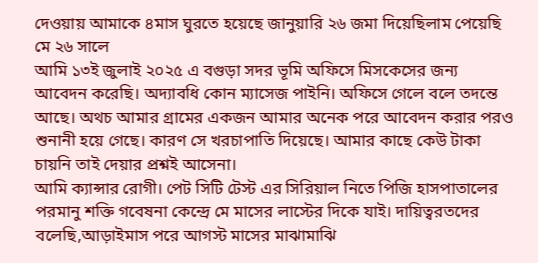দেওয়ায় আমাকে ৪মাস ঘুরতে হয়েছে জানুয়ারি ২৬ জমা দিয়েছিলাম পেয়েছি মে ২৬ সালে
আমি ১৩ই জুলাই ২০২৫ এ বগুড়া সদর ভূমি অফিসে মিসকেসের জন্য আবেদন করেছি। অদ্যাবধি কোন ম্যাসেজ পাইনি। অফিসে গেলে বলে তদন্তে আছে। অথচ আমার গ্রামের একজন আমার অনেক পরে আবেদন করার পরও শুনানী হয়ে গেছে। কারণ সে খরচাপাতি দিয়েছে। আমার কাছে কেউ টাকা চায়নি তাই দেয়ার প্রশ্নই আসেনা।
আমি ক্যান্সার রোগী। পেট সিটি টেস্ট এর সিরিয়াল নিতে পিজি হাসপাতালের পরমানু শক্তি গবেষনা কেন্দ্রে মে মাসের লাস্টের দিকে যাই। দায়িত্বরতদের বলেছি,আড়াইমাস পরে আগস্ট মাসের মাঝামাঝি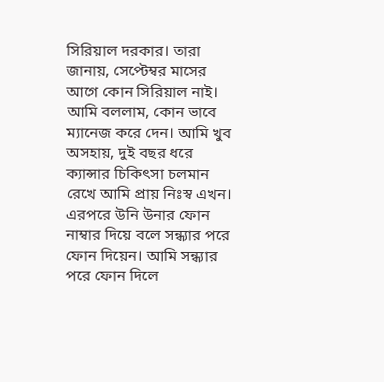সিরিয়াল দরকার। তারা জানায়, সেপ্টেম্বর মাসের আগে কোন সিরিয়াল নাই। আমি বললাম, কোন ভাবে ম্যানেজ করে দেন। আমি খুব অসহায়, দুই বছর ধরে ক্যান্সার চিকিৎসা চলমান রেখে আমি প্রায় নিঃস্ব এখন। এরপরে উনি উনার ফোন নাম্বার দিয়ে বলে সন্ধ্যার পরে ফোন দিয়েন। আমি সন্ধ্যার পরে ফোন দিলে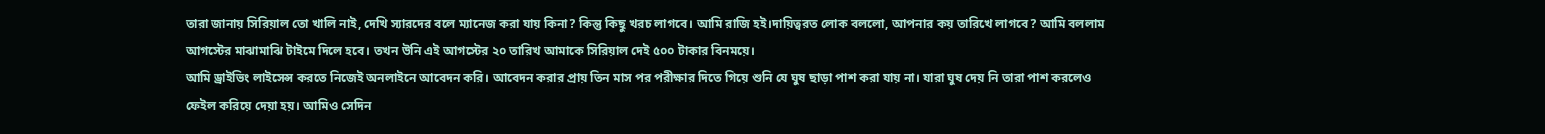তারা জানায় সিরিয়াল তো খালি নাই, দেখি স্যারদের বলে ম্যানেজ করা যায় কিনা? কিন্তু কিছু খরচ লাগবে। আমি রাজি হই।দায়িত্বরত লোক বললো, আপনার কয় তারিখে লাগবে? আমি বললাম আগস্টের মাঝামাঝি টাইমে দিলে হবে। তখন উনি এই আগস্টের ২০ তারিখ আমাকে সিরিয়াল দেই ৫০০ টাকার বিনময়ে।
আমি ড্রাইভিং লাইসেন্স করতে নিজেই অনলাইনে আবেদন করি। আবেদন করার প্রায় তিন মাস পর পরীক্ষার দিতে গিয়ে শুনি যে ঘুষ ছাড়া পাশ করা যায় না। যারা ঘুষ দেয় নি তারা পাশ করলেও ফেইল করিয়ে দেয়া হয়। আমিও সেদিন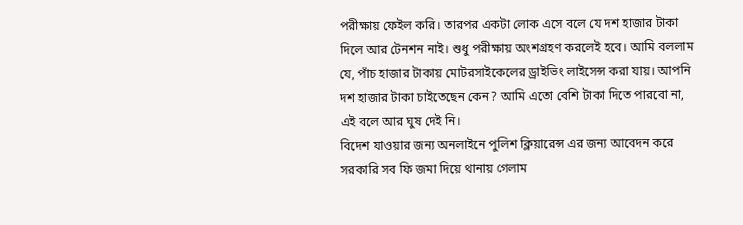পরীক্ষায় ফেইল করি। তারপর একটা লোক এসে বলে যে দশ হাজার টাকা দিলে আর টেনশন নাই। শুধু পরীক্ষায় অংশগ্রহণ করলেই হবে। আমি বললাম যে, পাঁচ হাজার টাকায় মোটরসাইকেলের ড্রাইভিং লাইসেন্স করা যায়। আপনি দশ হাজার টাকা চাইতেছেন কেন? আমি এতো বেশি টাকা দিতে পারবো না, এই বলে আর ঘুষ দেই নি।
বিদেশ যাওয়ার জন্য অনলাইনে পুলিশ ক্লিয়ারেন্স এর জন্য আবেদন করে সরকারি সব ফি জমা দিয়ে থানায় গেলাম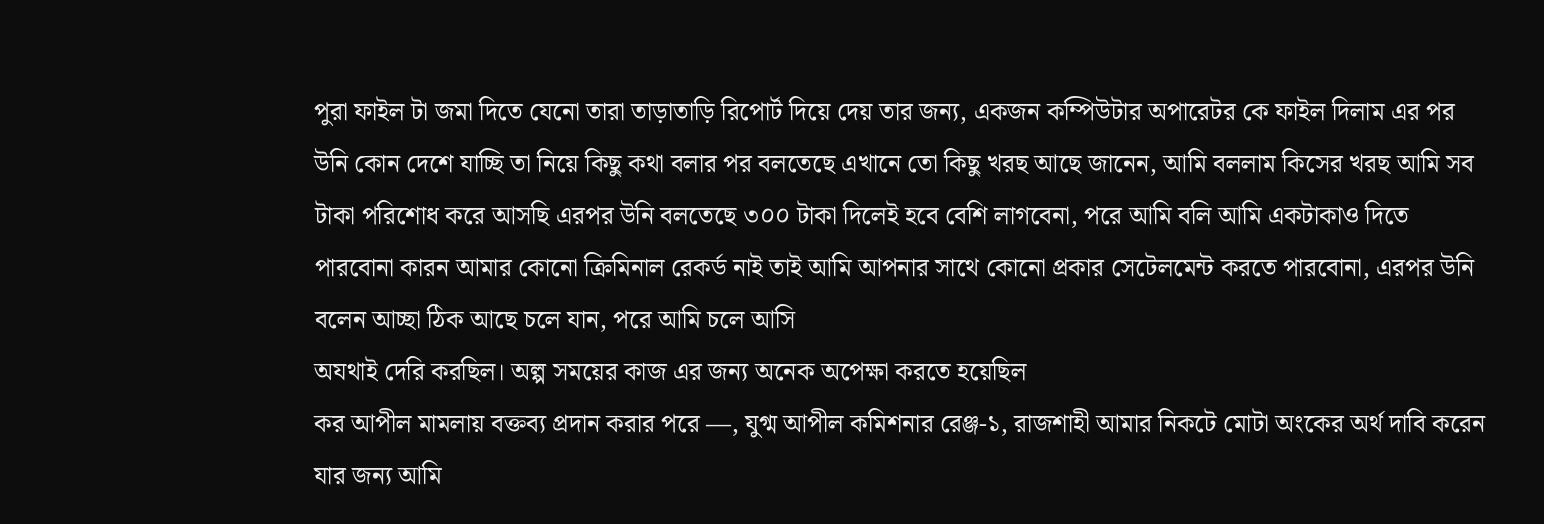পুরা ফাইল টা জমা দিতে যেনো তারা তাড়াতাড়ি রিপোর্ট দিয়ে দেয় তার জন্য, একজন কম্পিউটার অপারেটর কে ফাইল দিলাম এর পর উনি কোন দেশে যাচ্ছি তা নিয়ে কিছু কথা বলার পর বলতেছে এখানে তো কিছু খরছ আছে জানেন, আমি বললাম কিসের খরছ আমি সব টাকা পরিশোধ করে আসছি এরপর উনি বলতেছে ৩০০ টাকা দিলেই হবে বেশি লাগবেনা, পরে আমি বলি আমি একটাকাও দিতে পারবোনা কারন আমার কোনো ক্রিমিনাল রেকর্ড নাই তাই আমি আপনার সাথে কোনো প্রকার সেটেলমেন্ট করতে পারবোনা, এরপর উনি বলেন আচ্ছা ঠিক আছে চলে যান, পরে আমি চলে আসি
অযথাই দেরি করছিল। অল্প সময়ের কাজ এর জন্য অনেক অপেক্ষা করতে হয়েছিল
কর আপীল মামলায় বক্তব্য প্রদান করার পরে —, যুগ্ম আপীল কমিশনার রেঞ্জ-১, রাজশাহী আমার নিকটে মোটা অংকের অর্থ দাবি করেন যার জন্য আমি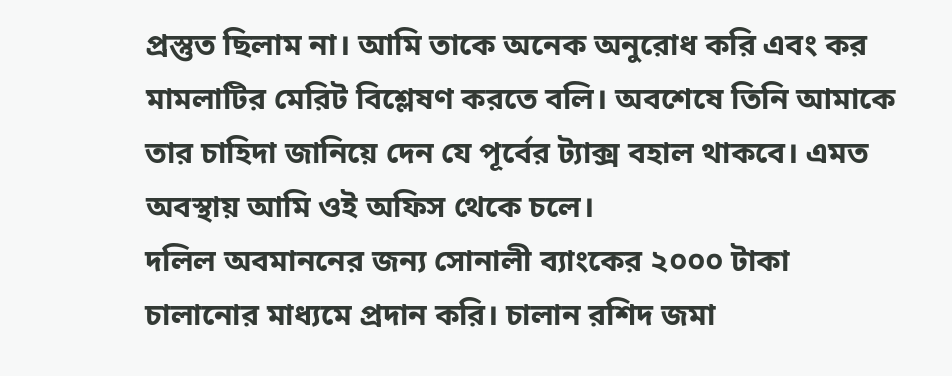প্রস্তুত ছিলাম না। আমি তাকে অনেক অনুরোধ করি এবং কর মামলাটির মেরিট বিশ্লেষণ করতে বলি। অবশেষে তিনি আমাকে তার চাহিদা জানিয়ে দেন যে পূর্বের ট্যাক্স বহাল থাকবে। এমত অবস্থায় আমি ওই অফিস থেকে চলে।
দলিল অবমাননের জন্য সোনালী ব্যাংকের ২০০০ টাকা চালানোর মাধ্যমে প্রদান করি। চালান রশিদ জমা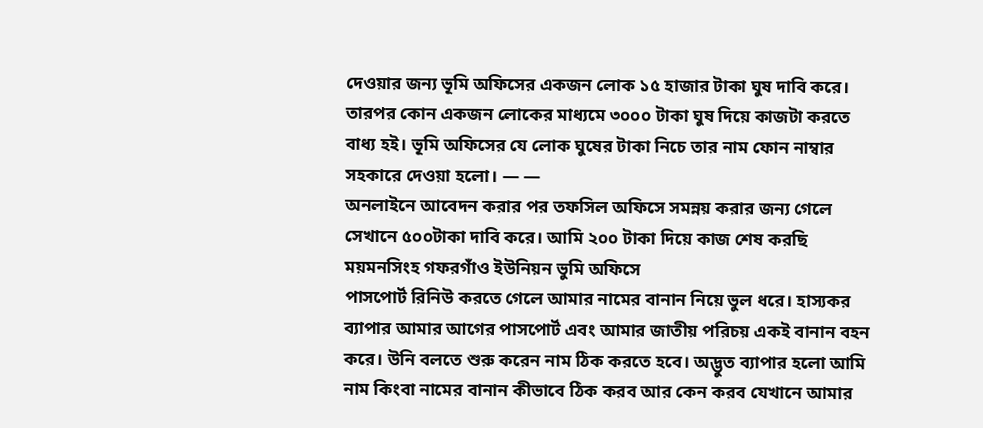দেওয়ার জন্য ভূমি অফিসের একজন লোক ১৫ হাজার টাকা ঘুষ দাবি করে। তারপর কোন একজন লোকের মাধ্যমে ৩০০০ টাকা ঘুষ দিয়ে কাজটা করতে বাধ্য হই। ভূমি অফিসের যে লোক ঘুষের টাকা নিচে তার নাম ফোন নাম্বার সহকারে দেওয়া হলো। — —
অনলাইনে আবেদন করার পর তফসিল অফিসে সমন্নয় করার জন্য গেলে সেখানে ৫০০টাকা দাবি করে। আমি ২০০ টাকা দিয়ে কাজ শেষ করছি
ময়মনসিংহ গফরগাঁও ইউনিয়ন ভুমি অফিসে
পাসপোর্ট রিনিউ করতে গেলে আমার নামের বানান নিয়ে ভুল ধরে। হাস্যকর ব্যাপার আমার আগের পাসপোর্ট এবং আমার জাতীয় পরিচয় একই বানান বহন করে। উনি বলতে শুরু করেন নাম ঠিক করতে হবে। অদ্ভুত ব্যাপার হলো আমি নাম কিংবা নামের বানান কীভাবে ঠিক করব আর কেন করব যেখানে আমার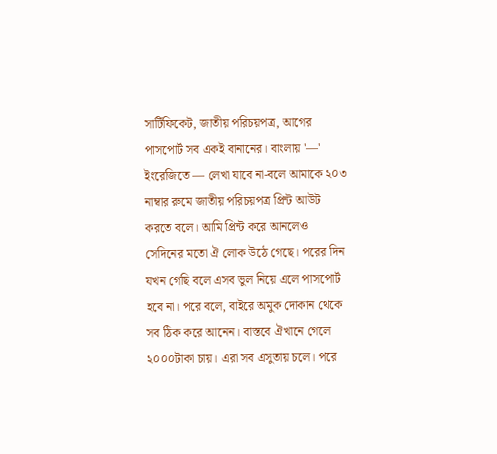সার্টিফিকেট, জাতীয় পরিচয়পত্র, আগের পাসপোর্ট সব একই বানানের। বাংলায় '—' ইংরেজিতে — লেখা যাবে না-বলে আমাকে ২০৩ নাম্বার রুমে জাতীয় পরিচয়পত্র প্রিন্ট আউট করতে বলে। আমি প্রিন্ট করে আনলেও সেদিনের মতো ঐ লোক উঠে গেছে। পরের দিন যখন গেছি বলে এসব ভুল নিয়ে এলে পাসপোর্ট হবে না। পরে বলে, বাইরে অমুক দোকান থেকে সব ঠিক করে আনেন। বাস্তবে ঐখানে গেলে ২০০০টাকা চায়। এরা সব এসুতায় চলে। পরে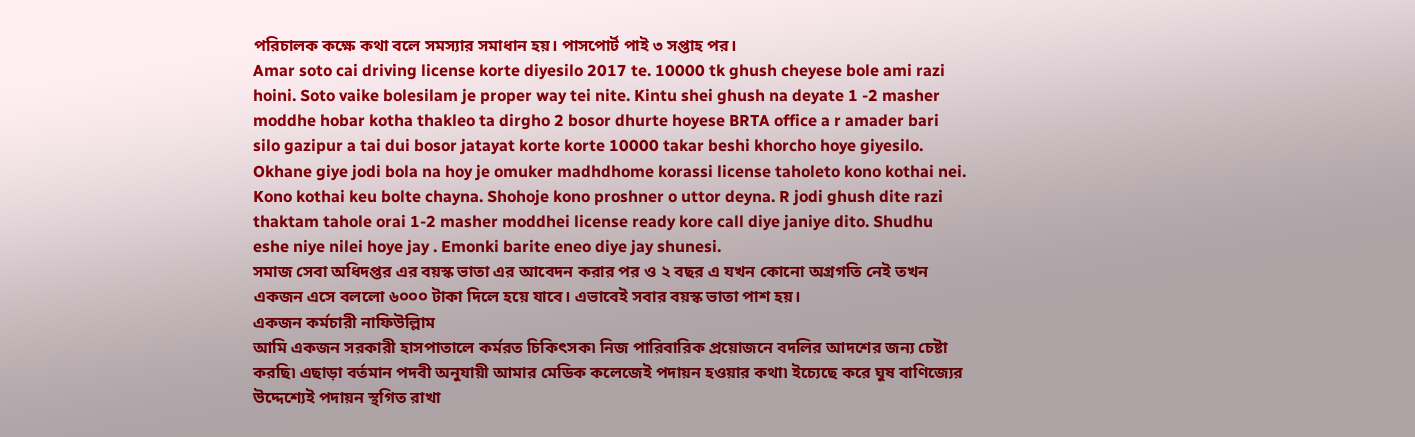পরিচালক কক্ষে কথা বলে সমস্যার সমাধান হয়। পাসপোর্ট পাই ৩ সপ্তাহ পর।
Amar soto cai driving license korte diyesilo 2017 te. 10000 tk ghush cheyese bole ami razi hoini. Soto vaike bolesilam je proper way tei nite. Kintu shei ghush na deyate 1 -2 masher moddhe hobar kotha thakleo ta dirgho 2 bosor dhurte hoyese BRTA office a r amader bari silo gazipur a tai dui bosor jatayat korte korte 10000 takar beshi khorcho hoye giyesilo. Okhane giye jodi bola na hoy je omuker madhdhome korassi license taholeto kono kothai nei. Kono kothai keu bolte chayna. Shohoje kono proshner o uttor deyna. R jodi ghush dite razi thaktam tahole orai 1-2 masher moddhei license ready kore call diye janiye dito. Shudhu eshe niye nilei hoye jay . Emonki barite eneo diye jay shunesi.
সমাজ সেবা অধিদপ্তর এর বয়স্ক ভাতা এর আবেদন করার পর ও ২ বছর এ যখন কোনো অগ্রগতি নেই তখন একজন এসে বললো ৬০০০ টাকা দিলে হয়ে যাবে। এভাবেই সবার বয়স্ক ভাতা পাশ হয়।
একজন কর্মচারী নাফিউল্লিাম
আমি একজন সরকারী হাসপাতালে কর্মরত চিকিৎসক৷ নিজ পারিবারিক প্রয়োজনে বদলির আদশের জন্য চেষ্টা করছি৷ এছাড়া বর্তমান পদবী অনুযায়ী আমার মেডিক কলেজেই পদায়ন হওয়ার কথা৷ ইচ্যেছে করে ঘুষ বাণিজ্যের উদ্দেশ্যেই পদায়ন স্থগিত রাখা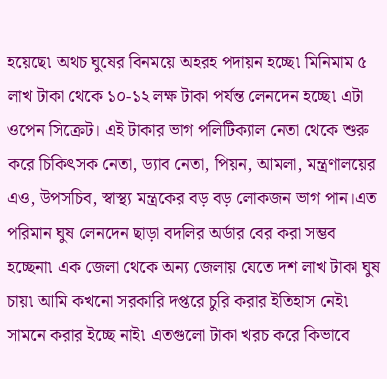হয়েছে৷ অথচ ঘুষের বিনময়ে অহরহ পদায়ন হচ্ছে৷ মিনিমাম ৫ লাখ টাকা থেকে ১০-১২ লক্ষ টাকা পর্যন্ত লেনদেন হচ্ছে৷ এটা ওপেন সিক্রেট। এই টাকার ভাগ পলিটিক্যাল নেতা থেকে শুরু করে চিকিৎসক নেতা, ড্যাব নেতা, পিয়ন, আমলা, মন্ত্রণালয়ের এও, উপসচিব, স্বাস্থ্য মন্ত্রকের বড় বড় লোকজন ভাগ পান।এত পরিমান ঘুষ লেনদেন ছাড়া বদলির অর্ডার বের করা সম্ভব হচ্ছেনা৷ এক জেলা থেকে অন্য জেলায় যেতে দশ লাখ টাকা ঘুষ চায়৷ আমি কখনো সরকারি দপ্তরে চুরি করার ইতিহাস নেই৷ সামনে করার ইচ্ছে নাই৷ এতগুলো টাকা খরচ করে কিভাবে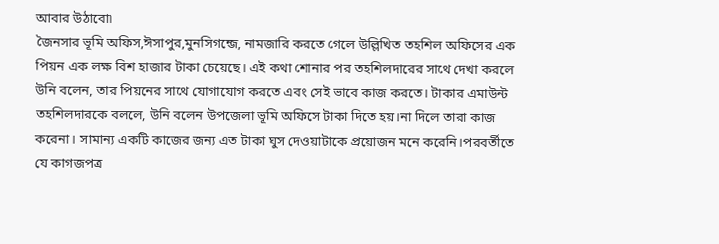আবার উঠাবো৷
জৈনসার ভূমি অফিস,ঈসাপুর,মুনসিগন্জে, নামজারি করতে গেলে উল্লিখিত তহশিল অফিসের এক পিয়ন এক লক্ষ বিশ হাজার টাকা চেয়েছে। এই কথা শোনার পর তহশিলদারের সাথে দেখা করলে উনি বলেন, তার পিয়নের সাথে যোগাযোগ করতে এবং সেই ভাবে কাজ করতে। টাকার এমাউন্ট তহশিলদারকে বললে, উনি বলেন উপজেলা ভূমি অফিসে টাকা দিতে হয়।না দিলে তারা কাজ করেনা। সামান্য একটি কাজের জন্য এত টাকা ঘুস দেওয়াটাকে প্রয়োজন মনে করেনি।পরবর্তীতে যে কাগজপত্র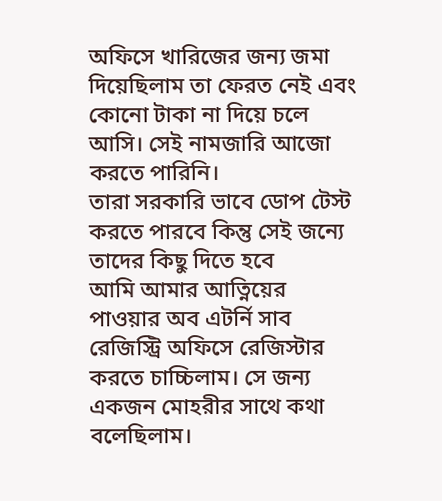অফিসে খারিজের জন্য জমা দিয়েছিলাম তা ফেরত নেই এবং কোনো টাকা না দিয়ে চলে আসি। সেই নামজারি আজো করতে পারিনি।
তারা সরকারি ভাবে ডোপ টেস্ট করতে পারবে কিন্তু সেই জন্যে তাদের কিছু দিতে হবে
আমি আমার আত্নিয়ের পাওয়ার অব এটর্নি সাব রেজিস্ট্রি অফিসে রেজিস্টার করতে চাচ্চিলাম। সে জন্য একজন মোহরীর সাথে কথা বলেছিলাম।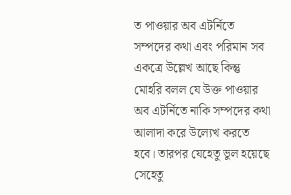ত পাওয়ার অব এটর্নিতে সম্পদের কথা এবং পরিমান সব একত্রে উল্লেখ আছে কিন্তু মোহরি বলল যে উক্ত পাওয়ার অব এটর্নিতে নাকি সম্পদের কথা আলাদা করে উল্যেখ করতে হবে। তারপর যেহেতু ভুল হয়েছে সেহেতু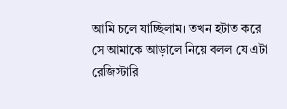আমি চলে যাচ্ছিলাম। তখন হটাত করে সে আমাকে আড়ালে নিয়ে বলল যে এটা রেজিস্টারি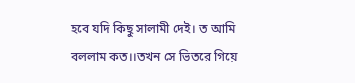হবে যদি কিছু সালামী দেই। ত আমি বললাম কত।।তখন সে ভিতরে গিয়ে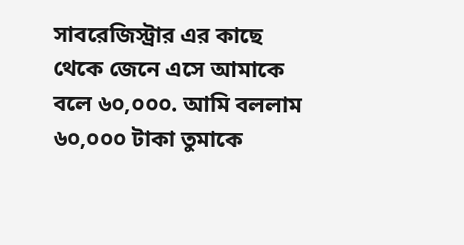সাবরেজিস্ট্রার এর কাছে থেকে জেনে এসে আমাকে বলে ৬০,০০০. আমি বললাম ৬০,০০০ টাকা তুমাকে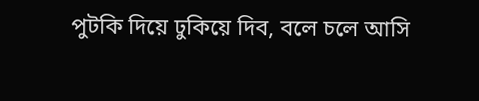পুটকি দিয়ে ঢুকিয়ে দিব, বলে চলে আসি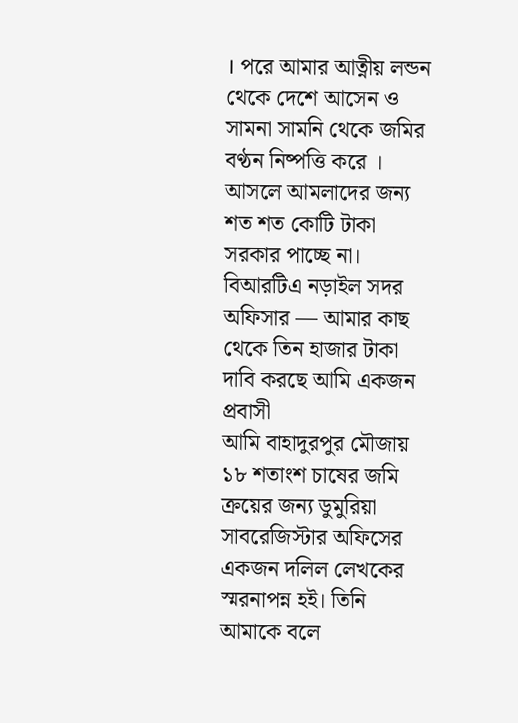। পরে আমার আত্নীয় লন্ডন থেকে দেশে আসেন ও সামনা সামনি থেকে জমির বণ্ঠন নিষ্পত্তি করে । আসলে আমলাদের জন্য শত শত কোটি টাকা সরকার পাচ্ছে না।
বিআরটিএ নড়াইল সদর অফিসার — আমার কাছ থেকে তিন হাজার টাকা দাবি করছে আমি একজন প্রবাসী
আমি বাহাদুরপুর মৌজায় ১৮ শতাংশ চাষের জমি ক্রয়ের জন্য ডুমুরিয়া সাবরেজিস্টার অফিসের একজন দলিল লেখকের স্মরনাপন্ন হই। তিনি আমাকে বলে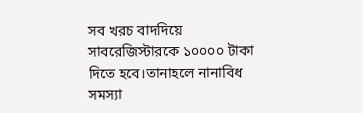সব খরচ বাদদিয়ে সাবরেজিস্টারকে ১০০০০ টাকা দিতে হবে।তানাহলে নানাবিধ সমস্যা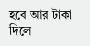হবে আর টাকা দিলে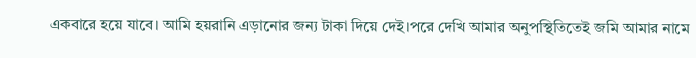একবারে হয়ে যাবে। আমি হয়রানি এড়ানোর জন্য টাকা দিয়ে দেই।পরে দেখি আমার অনুপস্থিতিতেই জমি আমার নামে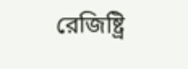রেজিষ্ট্রি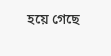হয়ে গেছে